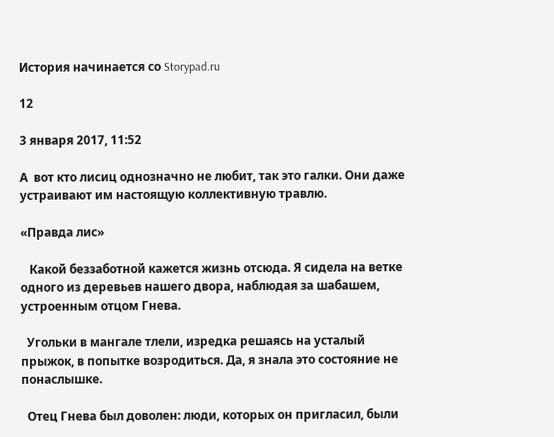История начинается со Storypad.ru

12

3 января 2017, 11:52

А  вот кто лисиц однозначно не любит, так это галки. Они даже устраивают им настоящую коллективную травлю.

«Правда лис»

   Какой беззаботной кажется жизнь отсюда. Я сидела на ветке одного из деревьев нашего двора, наблюдая за шабашем, устроенным отцом Гнева.

  Угольки в мангале тлели, изредка решаясь на усталый прыжок, в попытке возродиться. Да, я знала это состояние не понаслышке.

  Отец Гнева был доволен: люди, которых он пригласил, были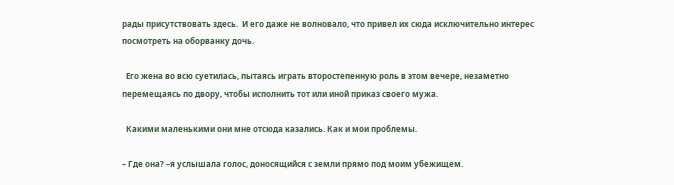рады присутствовать здесь.  И его даже не волновало, что привел их сюда исключительно интерес посмотреть на оборванку дочь.

  Его жена во всю суетилась, пытаясь играть второстепенную роль в этом вечере, незаметно перемещаясь по двору, чтобы исполнить тот или иной приказ своего мужа.

  Какими маленькими они мне отсюда казались. Как и мои проблемы.

– Где она? –я услышала голос, доносящийся с земли прямо под моим убежищем.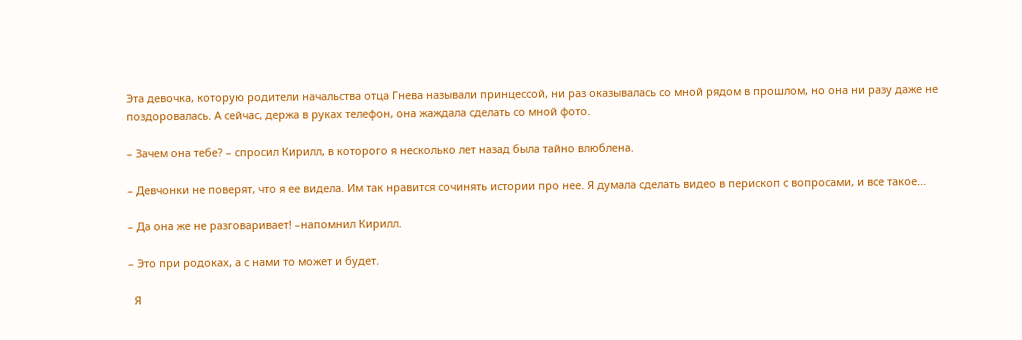Эта девочка, которую родители начальства отца Гнева называли принцессой, ни раз оказывалась со мной рядом в прошлом, но она ни разу даже не поздоровалась. А сейчас, держа в руках телефон, она жаждала сделать со мной фото.

– Зачем она тебе? – спросил Кирилл, в которого я несколько лет назад была тайно влюблена.

– Девчонки не поверят, что я ее видела. Им так нравится сочинять истории про нее. Я думала сделать видео в перископ с вопросами, и все такое...

– Да она же не разговаривает! –напомнил Кирилл.

– Это при родоках, а с нами то может и будет.

  Я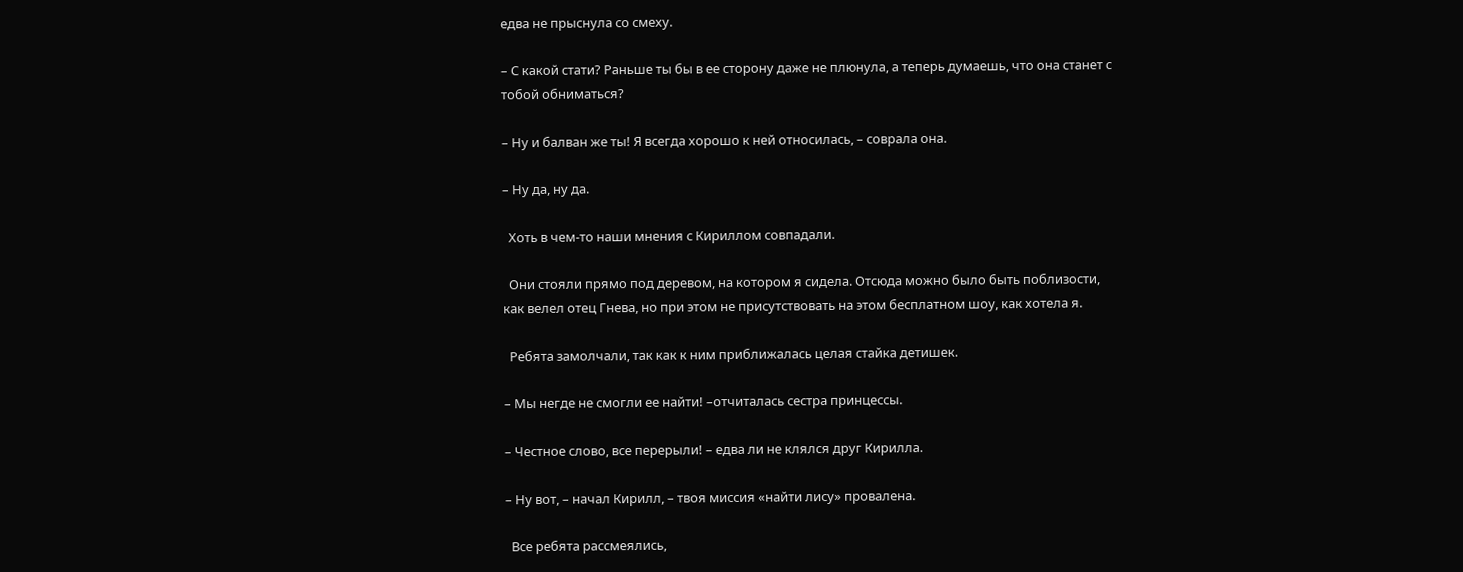едва не прыснула со смеху.

– С какой стати? Раньше ты бы в ее сторону даже не плюнула, а теперь думаешь, что она станет с тобой обниматься?

– Ну и балван же ты! Я всегда хорошо к ней относилась, – соврала она.

– Ну да, ну да.

  Хоть в чем-то наши мнения с Кириллом совпадали.

  Они стояли прямо под деревом, на котором я сидела. Отсюда можно было быть поблизости,  как велел отец Гнева, но при этом не присутствовать на этом бесплатном шоу, как хотела я.

  Ребята замолчали, так как к ним приближалась целая стайка детишек.

– Мы негде не смогли ее найти! –отчиталась сестра принцессы.

– Честное слово, все перерыли! – едва ли не клялся друг Кирилла.

– Ну вот, – начал Кирилл, – твоя миссия «найти лису» провалена.

  Все ребята рассмеялись,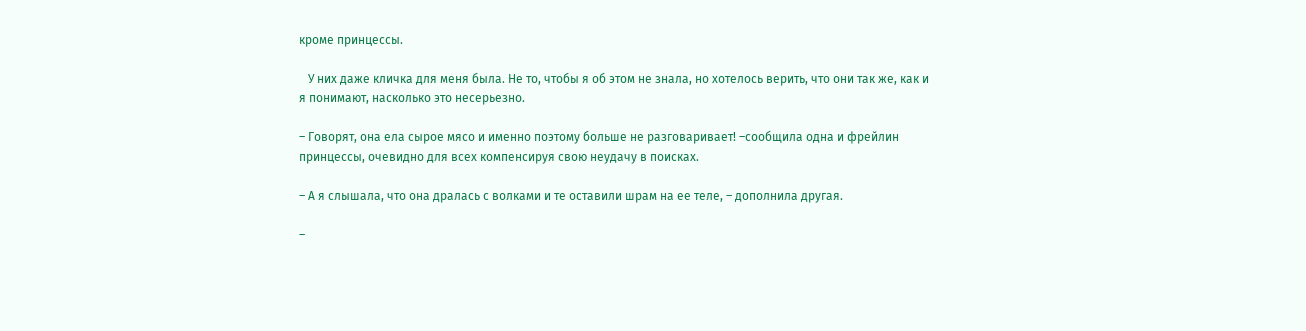кроме принцессы.

   У них даже кличка для меня была. Не то, чтобы я об этом не знала, но хотелось верить, что они так же, как и я понимают, насколько это несерьезно.

– Говорят, она ела сырое мясо и именно поэтому больше не разговаривает! –сообщила одна и фрейлин принцессы, очевидно для всех компенсируя свою неудачу в поисках.

– А я слышала, что она дралась с волками и те оставили шрам на ее теле, – дополнила другая.

–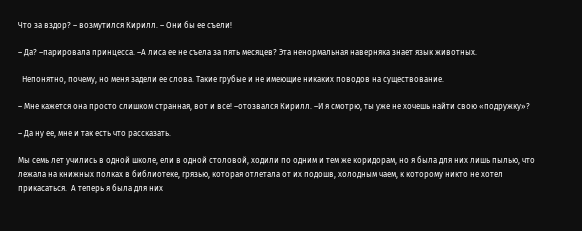Что за вздор? – возмутился Кирилл. – Они бы ее съели!

– Да? –парировала принцесса. –А лиса ее не съела за пять месяцев? Эта ненормальная наверняка знает язык животных.

  Непонятно, почему, но меня задели ее слова. Такие грубые и не имеющие никаких поводов на существование.

– Мне кажется она просто слишком странная, вот и все! –отозвался Кирилл. –И я смотрю, ты уже не хочешь найти свою «подружку»?

– Да ну ее, мне и так есть что рассказать.

Мы семь лет учились в одной школе, ели в одной столовой, ходили по одним и тем же коридорам, но я была для них лишь пылью, что лежала на книжных полках в библиотеке, грязью, которая отлетала от их подошв, холодным чаем, к которому никто не хотел прикасаться.  А теперь я была для них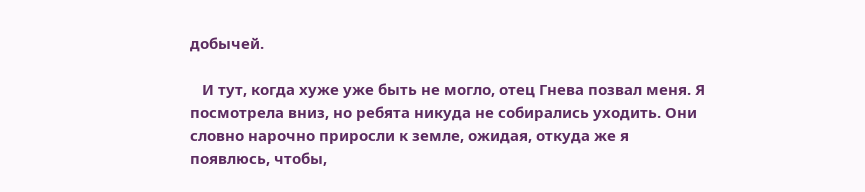добычей.

   И тут, когда хуже уже быть не могло, отец Гнева позвал меня. Я посмотрела вниз, но ребята никуда не собирались уходить. Они словно нарочно приросли к земле, ожидая, откуда же я появлюсь, чтобы,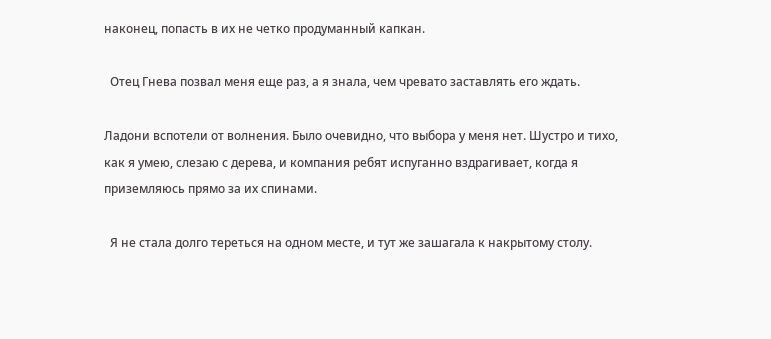наконец, попасть в их не четко продуманный капкан.

  Отец Гнева позвал меня еще раз, а я знала, чем чревато заставлять его ждать.

Ладони вспотели от волнения. Было очевидно, что выбора у меня нет. Шустро и тихо, как я умею, слезаю с дерева, и компания ребят испуганно вздрагивает, когда я приземляюсь прямо за их спинами.

  Я не стала долго тереться на одном месте, и тут же зашагала к накрытому столу.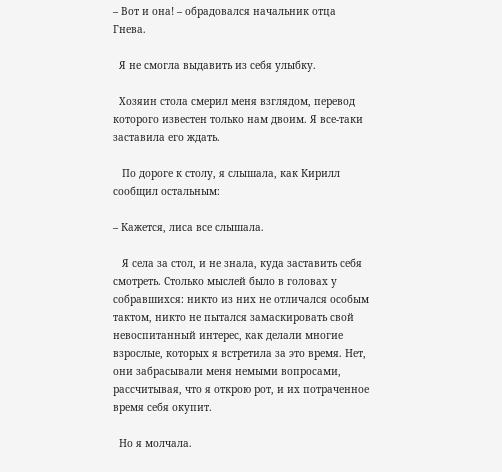– Вот и она! – обрадовался начальник отца Гнева.

  Я не смогла выдавить из себя улыбку.

  Хозяин стола смерил меня взглядом, перевод которого известен только нам двоим. Я все-таки заставила его ждать.

   По дороге к столу, я слышала, как Кирилл сообщил остальным:

– Кажется, лиса все слышала.

   Я села за стол, и не знала, куда заставить себя смотреть. Столько мыслей было в головах у собравшихся: никто из них не отличался особым тактом, никто не пытался замаскировать свой невоспитанный интерес, как делали многие взрослые, которых я встретила за это время. Нет, они забрасывали меня немыми вопросами, рассчитывая, что я открою рот, и их потраченное время себя окупит.

  Но я молчала.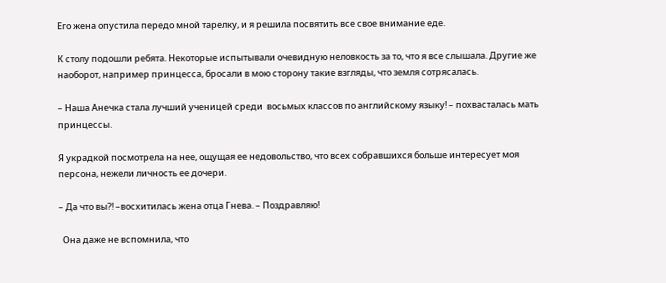Его жена опустила передо мной тарелку, и я решила посвятить все свое внимание еде.

К столу подошли ребята. Некоторые испытывали очевидную неловкость за то, что я все слышала. Другие же наоборот, например принцесса, бросали в мою сторону такие взгляды, что земля сотрясалась.

– Наша Анечка стала лучший ученицей среди  восьмых классов по английскому языку! – похвасталась мать принцессы.

Я украдкой посмотрела на нее, ощущая ее недовольство, что всех собравшихся больше интересует моя персона, нежели личность ее дочери.

– Да что вы?! –восхитилась жена отца Гнева. – Поздравляю!

  Она даже не вспомнила, что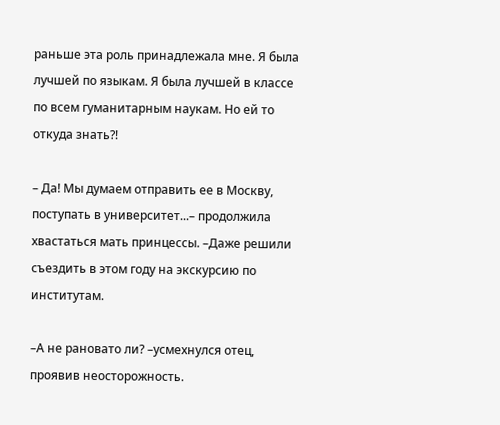раньше эта роль принадлежала мне. Я была лучшей по языкам. Я была лучшей в классе по всем гуманитарным наукам. Но ей то откуда знать?!

– Да! Мы думаем отправить ее в Москву, поступать в университет...– продолжила хвастаться мать принцессы. –Даже решили съездить в этом году на экскурсию по институтам.

–А не рановато ли? –усмехнулся отец, проявив неосторожность.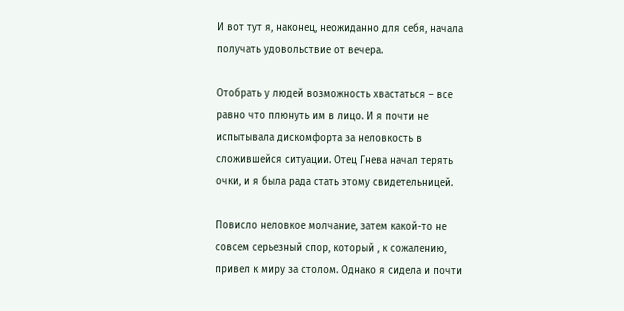И вот тут я, наконец, неожиданно для себя, начала получать удовольствие от вечера.

Отобрать у людей возможность хвастаться – все равно что плюнуть им в лицо. И я почти не испытывала дискомфорта за неловкость в сложившейся ситуации. Отец Гнева начал терять очки, и я была рада стать этому свидетельницей.

Повисло неловкое молчание, затем какой-то не совсем серьезный спор, который , к сожалению, привел к миру за столом. Однако я сидела и почти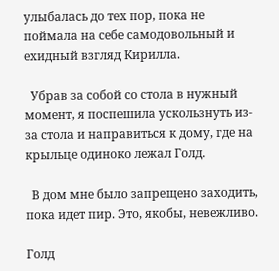улыбалась до тех пор, пока не поймала на себе самодовольный и ехидный взгляд Кирилла.

  Убрав за собой со стола в нужный момент, я поспешила ускользнуть из-за стола и направиться к дому, где на крыльце одиноко лежал Голд.

  В дом мне было запрещено заходить, пока идет пир. Это, якобы, невежливо.

Голд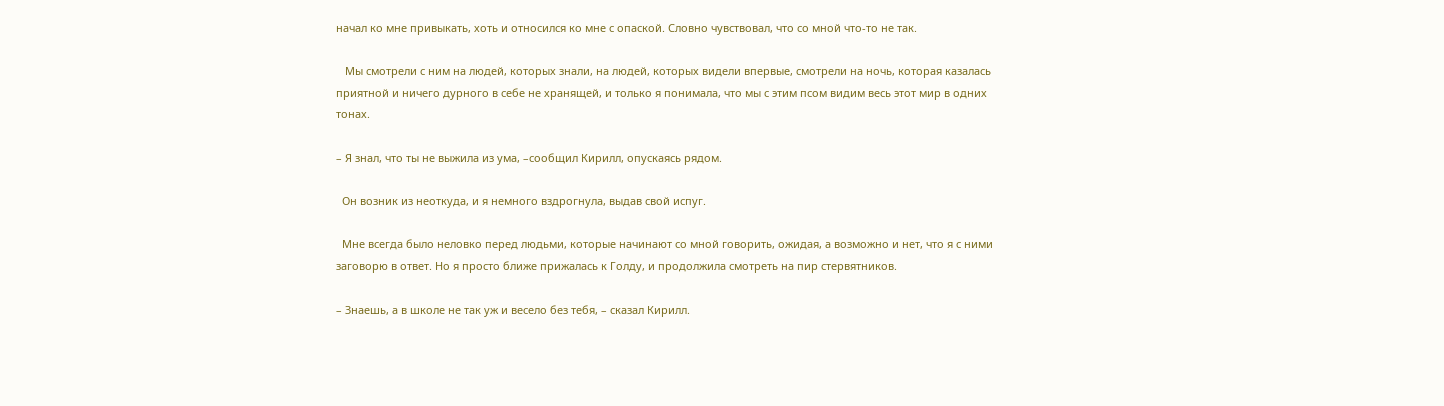начал ко мне привыкать, хоть и относился ко мне с опаской. Словно чувствовал, что со мной что-то не так.

   Мы смотрели с ним на людей, которых знали, на людей, которых видели впервые, смотрели на ночь, которая казалась приятной и ничего дурного в себе не хранящей, и только я понимала, что мы с этим псом видим весь этот мир в одних тонах.

– Я знал, что ты не выжила из ума, –сообщил Кирилл, опускаясь рядом.

  Он возник из неоткуда, и я немного вздрогнула, выдав свой испуг.

  Мне всегда было неловко перед людьми, которые начинают со мной говорить, ожидая, а возможно и нет, что я с ними заговорю в ответ. Но я просто ближе прижалась к Голду, и продолжила смотреть на пир стервятников.

– Знаешь, а в школе не так уж и весело без тебя, – сказал Кирилл.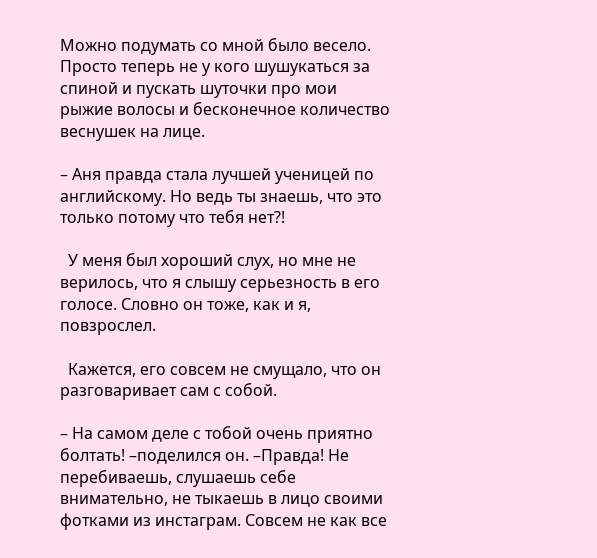Можно подумать со мной было весело. Просто теперь не у кого шушукаться за спиной и пускать шуточки про мои рыжие волосы и бесконечное количество веснушек на лице.

– Аня правда стала лучшей ученицей по английскому. Но ведь ты знаешь, что это только потому что тебя нет?!

  У меня был хороший слух, но мне не верилось, что я слышу серьезность в его голосе. Словно он тоже, как и я, повзрослел.

  Кажется, его совсем не смущало, что он разговаривает сам с собой.

– На самом деле с тобой очень приятно болтать! –поделился он. –Правда! Не перебиваешь, слушаешь себе внимательно, не тыкаешь в лицо своими фотками из инстаграм. Совсем не как все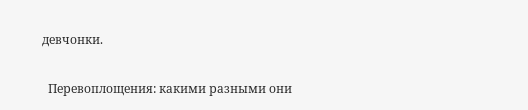девчонки.

  Перевоплощения: какими разными они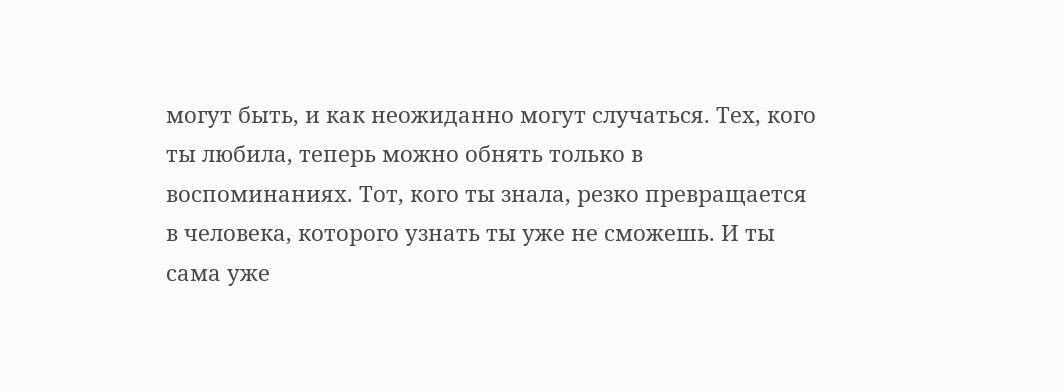могут быть, и как неожиданно могут случаться. Тех, кого ты любила, теперь можно обнять только в воспоминаниях. Тот, кого ты знала, резко превращается в человека, которого узнать ты уже не сможешь. И ты сама уже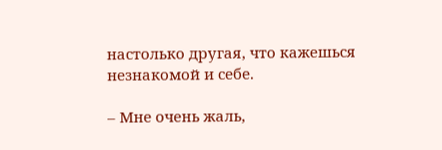настолько другая, что кажешься незнакомой и себе.

– Мне очень жаль,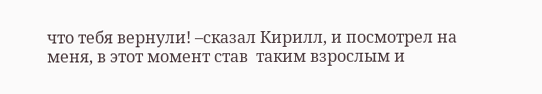что тебя вернули! –сказал Кирилл, и посмотрел на меня, в этот момент став  таким взрослым и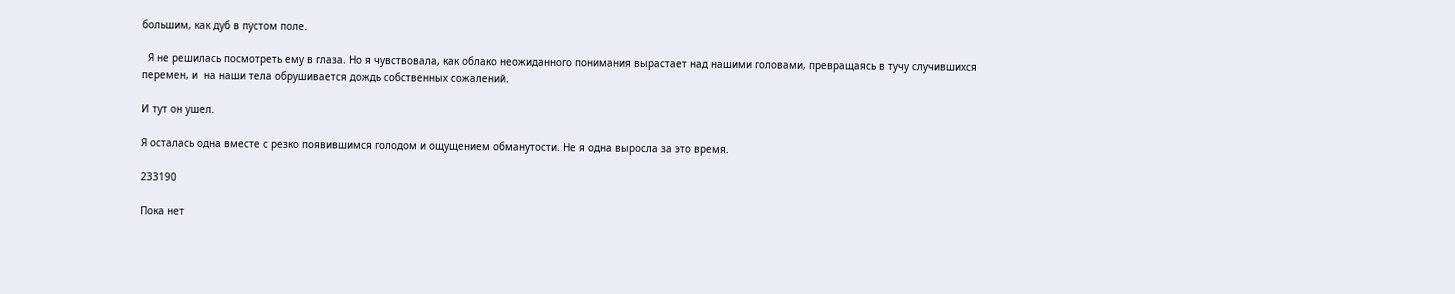большим, как дуб в пустом поле.

  Я не решилась посмотреть ему в глаза. Но я чувствовала, как облако неожиданного понимания вырастает над нашими головами, превращаясь в тучу случившихся перемен, и  на наши тела обрушивается дождь собственных сожалений.

И тут он ушел.

Я осталась одна вместе с резко появившимся голодом и ощущением обманутости. Не я одна выросла за это время.

233190

Пока нет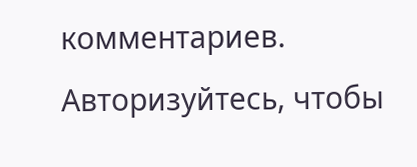комментариев. Авторизуйтесь, чтобы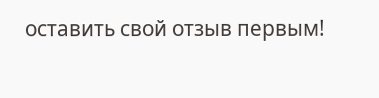оставить свой отзыв первым!